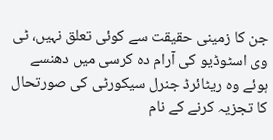جن کا زمینی حقیقت سے کوئی تعلق نہیں، ٹی وی اسٹوڈیو کی آرام دہ کرسی میں دھنسے ہوئے وہ ریٹائرڈ جنرل سیکورٹی کی صورتحال کا تجزیہ کرنے کے نام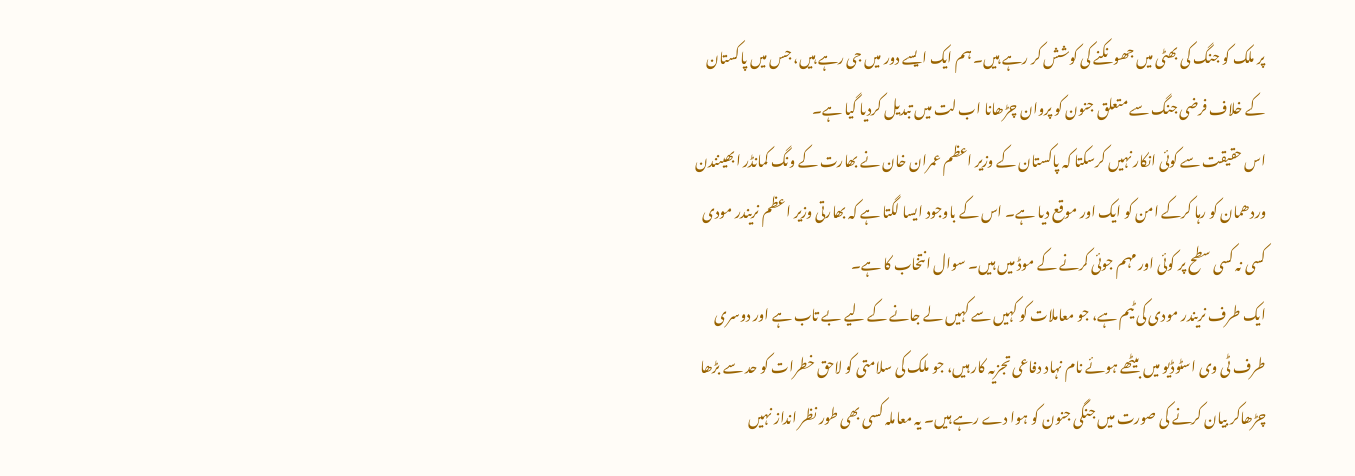پر ملک کو جنگ کی بھٹی میں جھونکنے کی کوشش کر رہے ہیں۔ ہم ایک ایسے دور میں جی رہے ہیں، جس میں پاکستان کے خلاف فرضی جنگ سے متعلق جنون کو پروان چڑھانا اب لت میں تبدیل کردیا گیا ہے۔
اس حقیقت سے کوئی انکار نہیں کرسکتا کہ پاکستان کے وزیر اعظم عمران خان نے بھارت کے ونگ کمانڈر ابھینندن وردھمان کو رہا کرکے امن کو ایک اور موقع دیا ہے۔ اس کے باوجود ایسا لگتا ہے کہ بھارتی وزیر اعظم نریندر مودی کسی نہ کسی سطح پر کوئی اور مہم جوئی کرنے کے موڈ میں ہیں۔ سوال انتخاب کا ہے۔
ایک طرف نریندر مودی کی ٹیم ہے، جو معاملات کو کہیں سے کہیں لے جانے کے لیے بے تاب ہے اور دوسری طرف ٹی وی اسٹوڈیو میں بیٹھے ہوئے نام نہاد دفاعی تجزیہ کار ہیں، جو ملک کی سلامتی کو لاحق خطرات کو حد سے بڑھا چڑھاکر بیان کرنے کی صورت میں جنگی جنون کو ہوا دے رہے ہیں۔ یہ معاملہ کسی بھی طور نظر انداز نہیں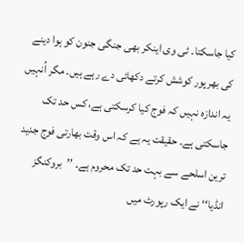کیا جاسکتا۔ ٹی وی اینکر بھی جنگی جنون کو ہوا دینے کی بھرپور کوشش کرتے دکھائی دے رہے ہیں۔ مگر اُنہیں یہ اندازہ نہیں کہ فوج کیا کرسکتی ہے، کس حد تک جاسکتی ہے۔ حقیقت یہ ہے کہ اس وقت بھارتی فوج جدید ترین اسلحے سے بہت حد تک محروم ہے۔ ’’بروکنگز انڈیا‘‘ نے ایک رپورٹ میں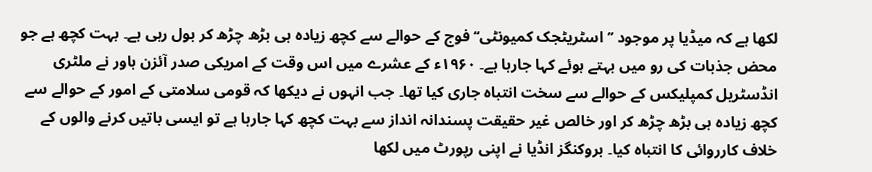لکھا ہے کہ میڈیا پر موجود ’’اسٹریٹجک کمیونٹی‘‘ فوج کے حوالے سے کچھ زیادہ ہی بڑھ چڑھ کر بول رہی ہے۔ بہت کچھ ہے جو محض جذبات کی رو میں بہتے ہوئے کہا جارہا ہے۔ ۱۹۶۰ء کے عشرے میں اس وقت کے امریکی صدر آئزن ہاور نے ملٹری انڈسٹریل کمپلیکس کے حوالے سے سخت انتباہ جاری کیا تھا۔ جب انہوں نے دیکھا کہ قومی سلامتی کے امور کے حوالے سے کچھ زیادہ ہی بڑھ چڑھ کر اور خالص غیر حقیقت پسندانہ انداز سے بہت کچھ کہا جارہا ہے تو ایسی باتیں کرنے والوں کے خلاف کارروائی کا انتباہ کیا۔ بروکنگز انڈیا نے اپنی رپورٹ میں لکھا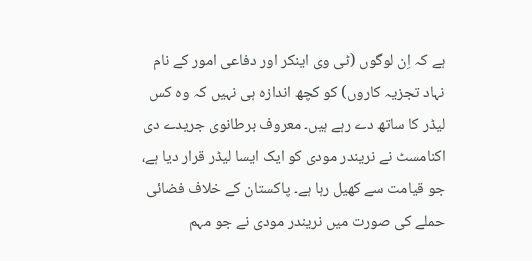ہے کہ اِن لوگوں (ٹی وی اینکر اور دفاعی امور کے نام نہاد تجزیہ کاروں) کو کچھ اندازہ ہی نہیں کہ وہ کس لیڈر کا ساتھ دے رہے ہیں۔ معروف برطانوی جریدے دی اکنامسٹ نے نریندر مودی کو ایک ایسا لیڈر قرار دیا ہے، جو قیامت سے کھیل رہا ہے۔ پاکستان کے خلاف فضائی حملے کی صورت میں نریندر مودی نے جو مہم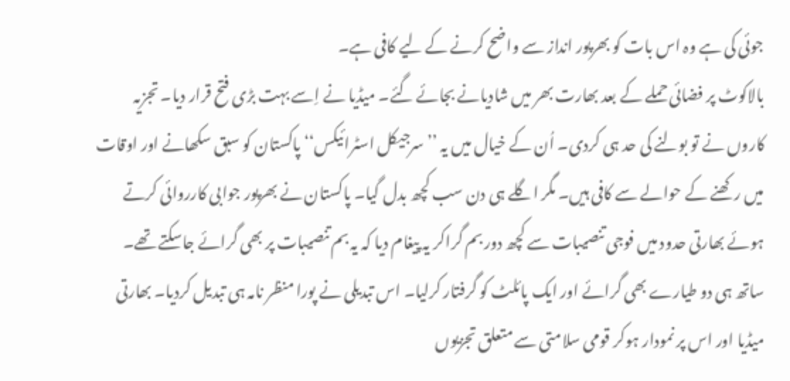جوئی کی ہے وہ اس بات کو بھرپور انداز سے واضح کرنے کے لیے کافی ہے۔
بالاکوٹ پر فضائی حملے کے بعد بھارت بھر میں شادیانے بجائے گئے۔ میڈیا نے اِسے بہت بڑی فتح قرار دیا۔ تجزیہ کاروں نے تو بولنے کی حد ہی کردی۔ اُن کے خیال میں یہ ’’سرجیکل اسٹرائیکس‘‘ پاکستان کو سبق سکھانے اور اوقات میں رکھنے کے حوالے سے کافی ہیں۔ مگر اگلے ہی دن سب کچھ بدل گیا۔ پاکستان نے بھرپور جوابی کارروائی کرتے ہوئے بھارتی حدود میں فوجی تنصیبات سے کچھ دور بم گراکر یہ پیغام دیا کہ یہ بم تنصیبات پر بھی گرائے جاسکتے تھے۔ ساتھ ہی دو طیارے بھی گرائے اور ایک پائلٹ کو گرفتار کرلیا۔ اس تبدیلی نے پورا منظر نامہ ہی تبدیل کردیا۔ بھارتی میڈیا اور اس پر نمودار ہوکر قومی سلامتی سے متعلق تجزیوں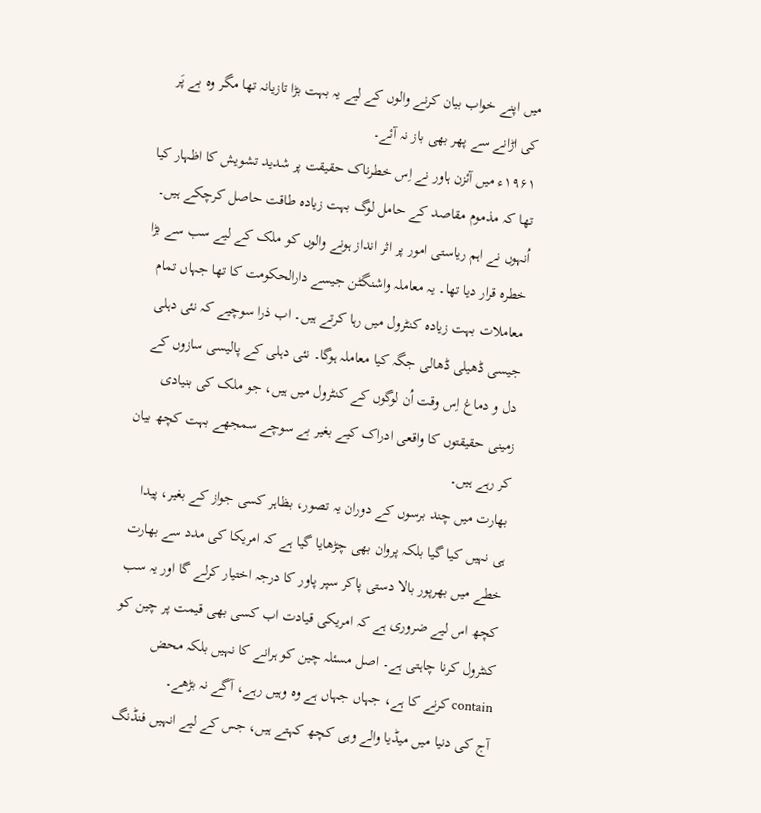میں اپنے خواب بیان کرنے والوں کے لیے یہ بہت بڑا تازیانہ تھا مگر وہ بے پَر کی اڑانے سے پھر بھی باز نہ آئے۔
۱۹۶۱ء میں آئزن ہاور نے اِس خطرناک حقیقت پر شدید تشویش کا اظہار کیا تھا کہ مذموم مقاصد کے حامل لوگ بہت زیادہ طاقت حاصل کرچکے ہیں۔ اُنہوں نے اہم ریاستی امور پر اثر انداز ہونے والوں کو ملک کے لیے سب سے بڑا خطرہ قرار دیا تھا۔ یہ معاملہ واشنگٹن جیسے دارالحکومت کا تھا جہاں تمام معاملات بہت زیادہ کنٹرول میں رہا کرتے ہیں۔ اب ذرا سوچیے کہ نئی دہلی جیسی ڈھیلی ڈھالی جگہ کیا معاملہ ہوگا۔ نئی دہلی کے پالیسی سازوں کے دل و دماغ اِس وقت اُن لوگوں کے کنٹرول میں ہیں، جو ملک کی بنیادی زمینی حقیقتوں کا واقعی ادراک کیے بغیر بے سوچے سمجھے بہت کچھ بیان کر رہے ہیں۔
بھارت میں چند برسوں کے دوران یہ تصور، بظاہر کسی جواز کے بغیر، پیدا ہی نہیں کیا گیا بلکہ پروان بھی چڑھایا گیا ہے کہ امریکا کی مدد سے بھارت خطے میں بھرپور بالا دستی پاکر سپر پاور کا درجہ اختیار کرلے گا اور یہ سب کچھ اس لیے ضروری ہے کہ امریکی قیادت اب کسی بھی قیمت پر چین کو کنٹرول کرنا چاہتی ہے۔ اصل مسئلہ چین کو ہرانے کا نہیں بلکہ محض contain کرنے کا ہے، جہاں جہاں ہے وہ وہیں رہے، آگے نہ بڑھے۔
آج کی دنیا میں میڈیا والے وہی کچھ کہتے ہیں، جس کے لیے انہیں فنڈنگ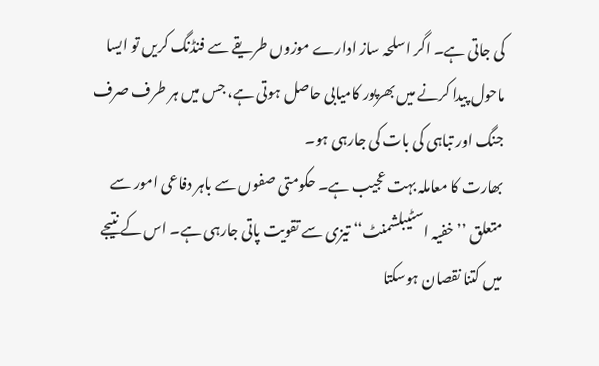کی جاتی ہے۔ اگر اسلحہ ساز ادارے موزوں طریقے سے فنڈنگ کریں تو ایسا ماحول پیدا کرنے میں بھرپور کامیابی حاصل ہوتی ہے، جس میں ہر طرف صرف جنگ اور تباہی کی بات کی جارہی ہو۔
بھارت کا معاملہ بہت عجیب ہے۔ حکومتی صفوں سے باہر دفاعی امور سے متعلق ’’خفیہ اسٹیبلشمنٹ‘‘ تیزی سے تقویت پاتی جارہی ہے۔ اس کے نتیجے میں کتنا نقصان ہوسکتا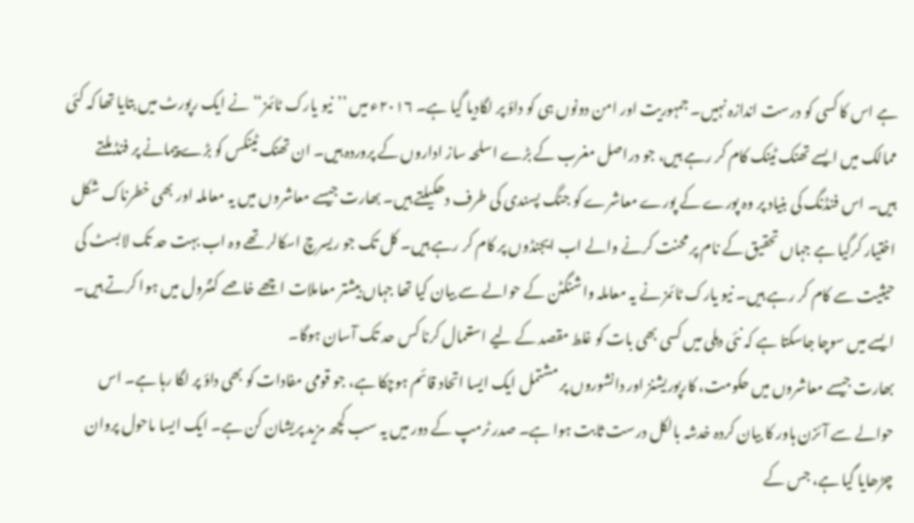ہے اس کا کسی کو درست اندازہ نہیں۔ جمہوریت اور امن دونوں ہی کو داؤ پر لگادیا گیا ہے۔ ۲۰۱۶ء میں ’’نیو یارک ٹائمز‘‘ نے ایک رپورٹ میں بتایا تھا کہ کئی ممالک میں ایسے تھنک ٹینک کام کر رہے ہیں، جو دراصل مغرب کے بڑے اسلحہ ساز اداروں کے پروردہ ہیں۔ ان تھنک ٹینکس کو بڑے پیمانے پر فنڈ ملتے ہیں۔ اس فنڈنگ کی بنیاد پر وہ پورے کے پورے معاشرے کو جنگ پسندی کی طرف دھکیلتے ہیں۔ بھارت جیسے معاشروں میں یہ معاملہ اور بھی خطرناک شکل اختیار کرگیا ہے جہاں تحقیق کے نام پر محنت کرنے والے اب ایجنڈوں پر کام کر رہے ہیں۔ کل تک جو ریسرچ اسکالر تھے وہ اب بہت حد تک لابسٹ کی حیثیت سے کام کر رہے ہیں۔ نیو یارک ٹائمز نے یہ معاملہ واشنگٹن کے حوالے سے بیان کیا تھا جہاں بیشتر معاملات اچھے خاصے کنٹرول میں ہوا کرتے ہیں۔ ایسے میں سوچا جاسکتا ہے کہ نئی دہلی میں کسی بھی بات کو غلط مقصد کے لیے استعمال کرنا کس حد تک آسان ہوگا۔
بھارت جیسے معاشروں میں حکومت، کارپوریشنز اور دانشوروں پر مشتمل ایک ایسا اتحاد قائم ہوچکا ہے، جو قومی مفادات کو بھی داؤ پر لگا رہا ہے۔ اس حوالے سے آئزن ہاور کا بیان کردہ خدشہ بالکل درست ثابت ہوا ہے۔ صدر ٹرمپ کے دور میں یہ سب کچھ مزید پریشان کن ہے۔ ایک ایسا ماحول پروان چڑھایا گیا ہے، جس کے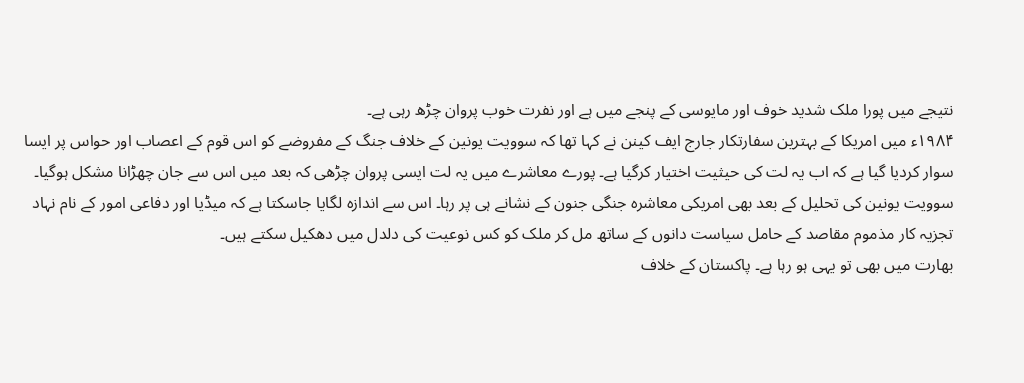نتیجے میں پورا ملک شدید خوف اور مایوسی کے پنجے میں ہے اور نفرت خوب پروان چڑھ رہی ہے۔
۱۹۸۴ء میں امریکا کے بہترین سفارتکار جارج ایف کینن نے کہا تھا کہ سوویت یونین کے خلاف جنگ کے مفروضے کو اس قوم کے اعصاب اور حواس پر ایسا سوار کردیا گیا ہے کہ اب یہ لت کی حیثیت اختیار کرگیا ہے۔ پورے معاشرے میں یہ لت ایسی پروان چڑھی کہ بعد میں اس سے جان چھڑانا مشکل ہوگیا۔ سوویت یونین کی تحلیل کے بعد بھی امریکی معاشرہ جنگی جنون کے نشانے ہی پر رہا۔ اس سے اندازہ لگایا جاسکتا ہے کہ میڈیا اور دفاعی امور کے نام نہاد تجزیہ کار مذموم مقاصد کے حامل سیاست دانوں کے ساتھ مل کر ملک کو کس نوعیت کی دلدل میں دھکیل سکتے ہیں۔
بھارت میں بھی تو یہی ہو رہا ہے۔ پاکستان کے خلاف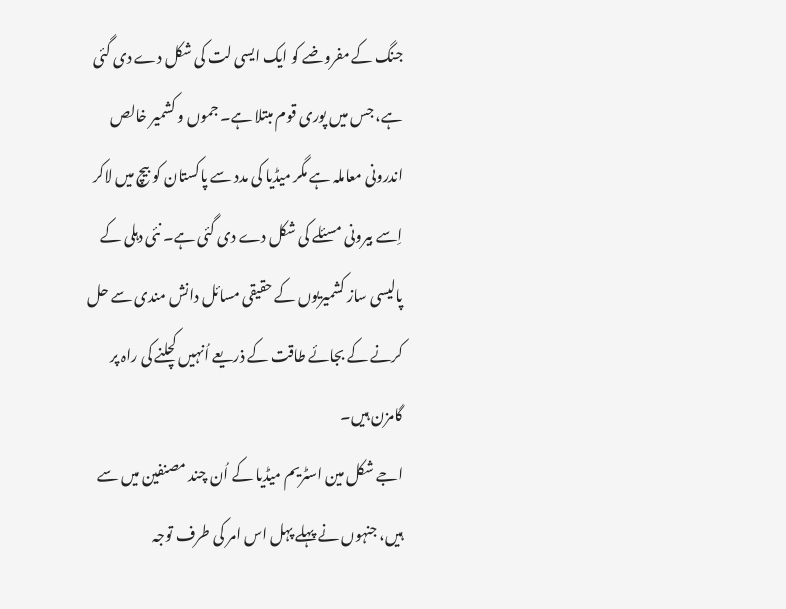جنگ کے مفروضے کو ایک ایسی لت کی شکل دے دی گئی ہے، جس میں پوری قوم مبتلا ہے۔ جموں و کشمیر خالص اندرونی معاملہ ہے مگر میڈیا کی مدد سے پاکستان کو بیچ میں لاکر اِسے بیرونی مسئلے کی شکل دے دی گئی ہے۔ نئی دہلی کے پالیسی ساز کشمیریوں کے حقیقی مسائل دانش مندی سے حل کرنے کے بجائے طاقت کے ذریعے اُنہیں کچلنے کی راہ پر گامزن ہیں۔
اجے شکل مین اسٹریم میڈیا کے اُن چند مصنفین میں سے ہیں، جنہوں نے پہلے پہل اس امر کی طرف توجہ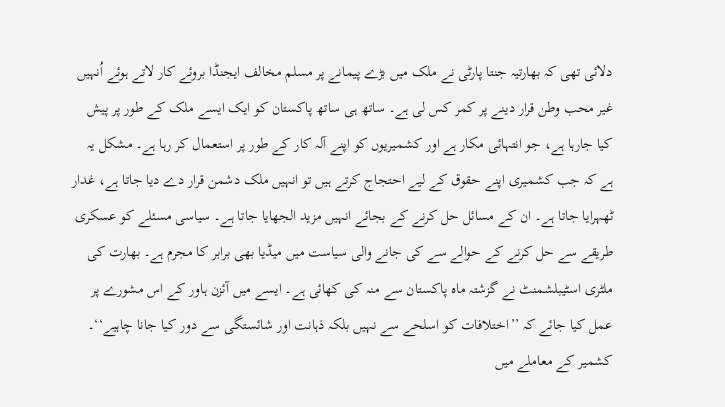دلائی تھی کہ بھارتیہ جنتا پارٹی نے ملک میں بڑے پیمانے پر مسلم مخالف ایجنڈا بروئے کار لاتے ہوئے اُنہیں غیر محب وطن قرار دینے پر کمر کس لی ہے۔ ساتھ ہی ساتھ پاکستان کو ایک ایسے ملک کے طور پر پیش کیا جارہا ہے، جو انتہائی مکار ہے اور کشمیریوں کو اپنے آلہ کار کے طور پر استعمال کر رہا ہے۔ مشکل یہ ہے کہ جب کشمیری اپنے حقوق کے لیے احتجاج کرتے ہیں تو انہیں ملک دشمن قرار دے دیا جاتا ہے، غدار ٹھہرایا جاتا ہے۔ ان کے مسائل حل کرنے کے بجائے انہیں مزید الجھایا جاتا ہے۔ سیاسی مسئلے کو عسکری طریقے سے حل کرنے کے حوالے سے کی جانے والی سیاست میں میڈیا بھی برابر کا مجرم ہے۔ بھارت کی ملٹری اسٹیبلشمنٹ نے گزشتہ ماہ پاکستان سے منہ کی کھائی ہے۔ ایسے میں آئزن ہاور کے اس مشورے پر عمل کیا جائے کہ ’’اختلافات کو اسلحے سے نہیں بلکہ ذہانت اور شائستگی سے دور کیا جانا چاہیے‘‘۔ کشمیر کے معاملے میں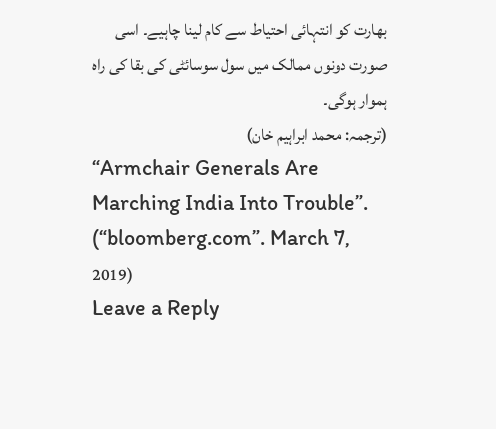بھارت کو انتہائی احتیاط سے کام لینا چاہیے۔ اسی صورت دونوں ممالک میں سول سوسائٹی کی بقا کی راہ ہموار ہوگی۔
(ترجمہ: محمد ابراہیم خان)
“Armchair Generals Are Marching India Into Trouble”. (“bloomberg.com”. March 7, 2019)
Leave a Reply